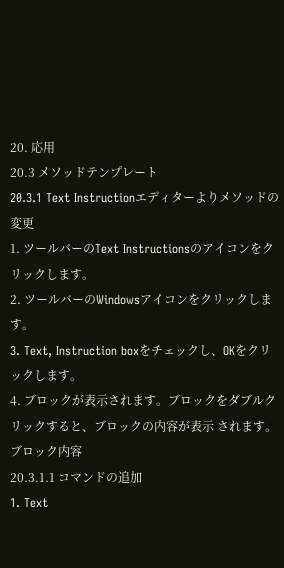20. 応用
20.3 メソッドテンプレート
20.3.1 Text Instructionエディターよりメソッドの変更
1. ツールバーのText Instructionsのアイコンをクリックします。
2. ツールバーのWindowsアイコンをクリックします。
3. Text, Instruction boxをチェックし、OKをクリックします。
4. ブロックが表示されます。ブロックをダブルクリックすると、ブロックの内容が表示 されます。
ブロック内容
20.3.1.1 コマンドの追加
1. Text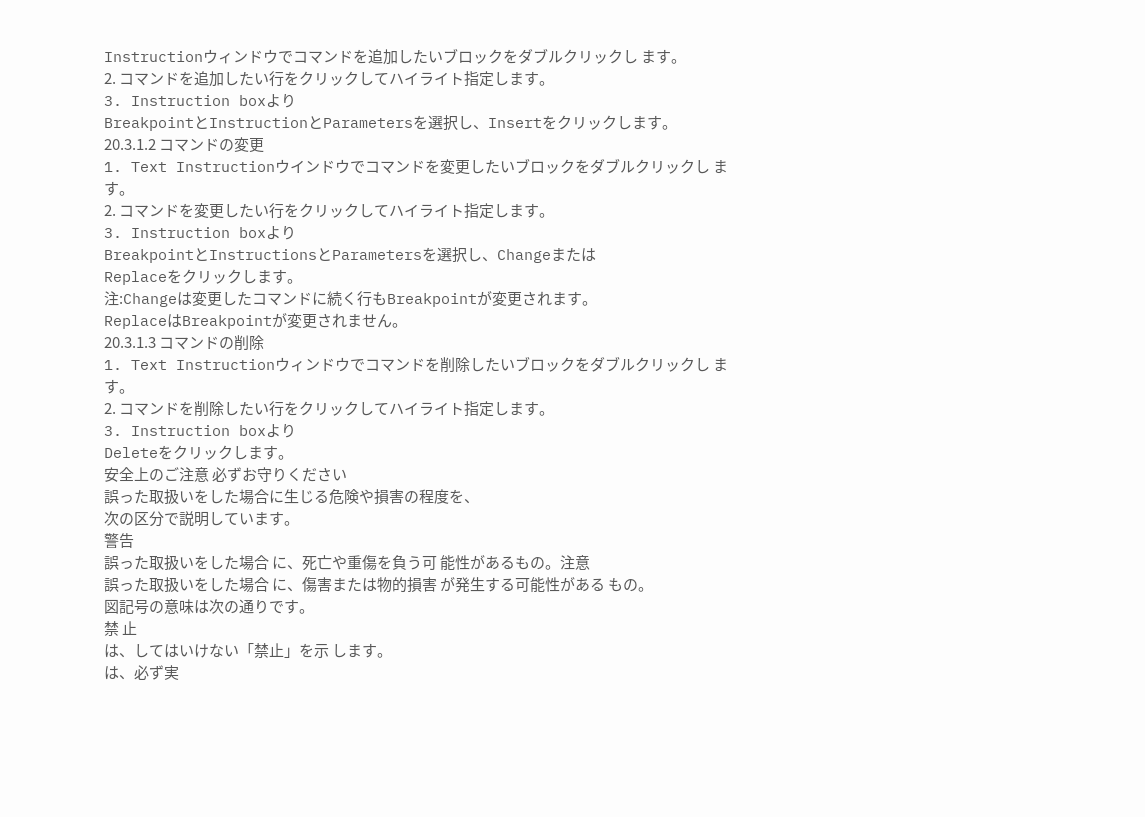Instructionウィンドウでコマンドを追加したいブロックをダブルクリックし ます。
2. コマンドを追加したい行をクリックしてハイライト指定します。
3. Instruction boxより
BreakpointとInstructionとParametersを選択し、Insertをクリックします。
20.3.1.2 コマンドの変更
1. Text Instructionウインドウでコマンドを変更したいブロックをダブルクリックし ます。
2. コマンドを変更したい行をクリックしてハイライト指定します。
3. Instruction boxより
BreakpointとInstructionsとParametersを選択し、Changeまたは
Replaceをクリックします。
注:Changeは変更したコマンドに続く行もBreakpointが変更されます。
ReplaceはBreakpointが変更されません。
20.3.1.3 コマンドの削除
1. Text Instructionウィンドウでコマンドを削除したいブロックをダブルクリックし ます。
2. コマンドを削除したい行をクリックしてハイライト指定します。
3. Instruction boxより
Deleteをクリックします。
安全上のご注意 必ずお守りください
誤った取扱いをした場合に生じる危険や損害の程度を、
次の区分で説明しています。
警告
誤った取扱いをした場合 に、死亡や重傷を負う可 能性があるもの。注意
誤った取扱いをした場合 に、傷害または物的損害 が発生する可能性がある もの。
図記号の意味は次の通りです。
禁 止
は、してはいけない「禁止」を示 します。
は、必ず実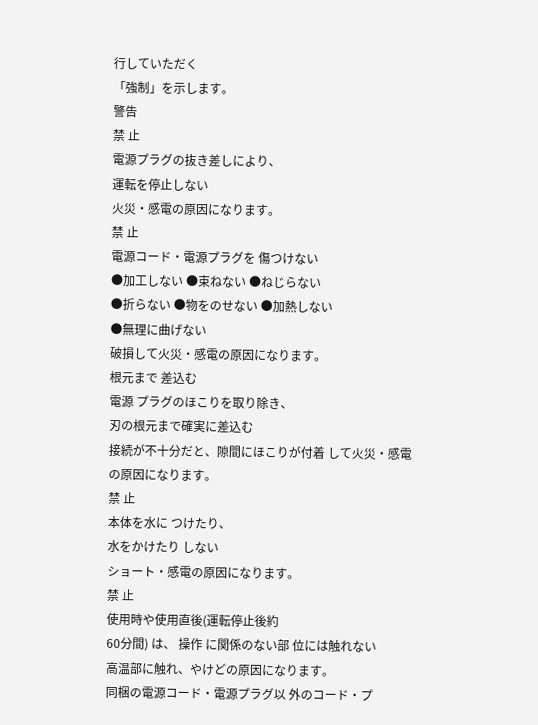行していただく
「強制」を示します。
警告
禁 止
電源プラグの抜き差しにより、
運転を停止しない
火災・感電の原因になります。
禁 止
電源コード・電源プラグを 傷つけない
●加工しない ●束ねない ●ねじらない
●折らない ●物をのせない ●加熱しない
●無理に曲げない
破損して火災・感電の原因になります。
根元まで 差込む
電源 プラグのほこりを取り除き、
刃の根元まで確実に差込む
接続が不十分だと、隙間にほこりが付着 して火災・感電の原因になります。
禁 止
本体を水に つけたり、
水をかけたり しない
ショート・感電の原因になります。
禁 止
使用時や使用直後(運転停止後約
60分間) は、 操作 に関係のない部 位には触れない
高温部に触れ、やけどの原因になります。
同梱の電源コード・電源プラグ以 外のコード・プ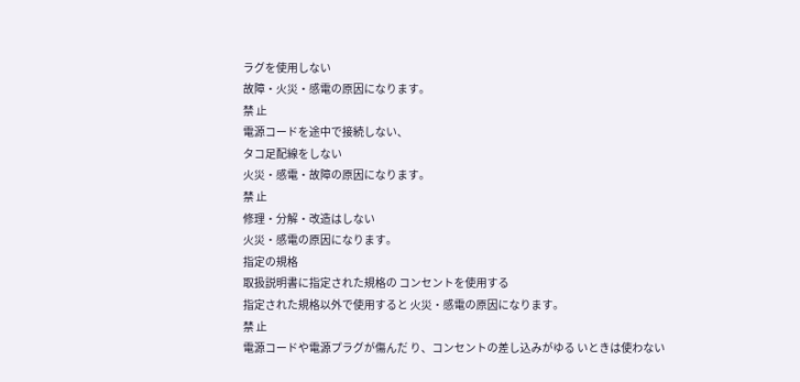ラグを使用しない
故障・火災・感電の原因になります。
禁 止
電源コードを途中で接続しない、
タコ足配線をしない
火災・感電・故障の原因になります。
禁 止
修理・分解・改造はしない
火災・感電の原因になります。
指定の規格
取扱説明書に指定された規格の コンセントを使用する
指定された規格以外で使用すると 火災・感電の原因になります。
禁 止
電源コードや電源プラグが傷んだ り、コンセントの差し込みがゆる いときは使わない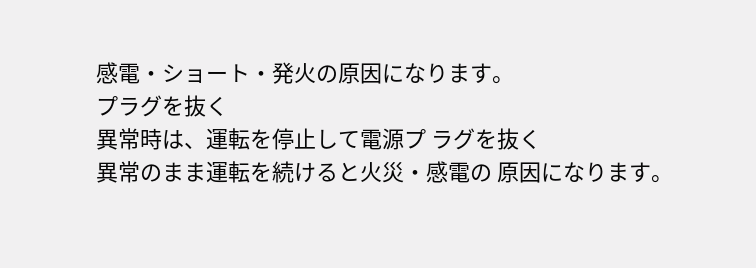感電・ショート・発火の原因になります。
プラグを抜く
異常時は、運転を停止して電源プ ラグを抜く
異常のまま運転を続けると火災・感電の 原因になります。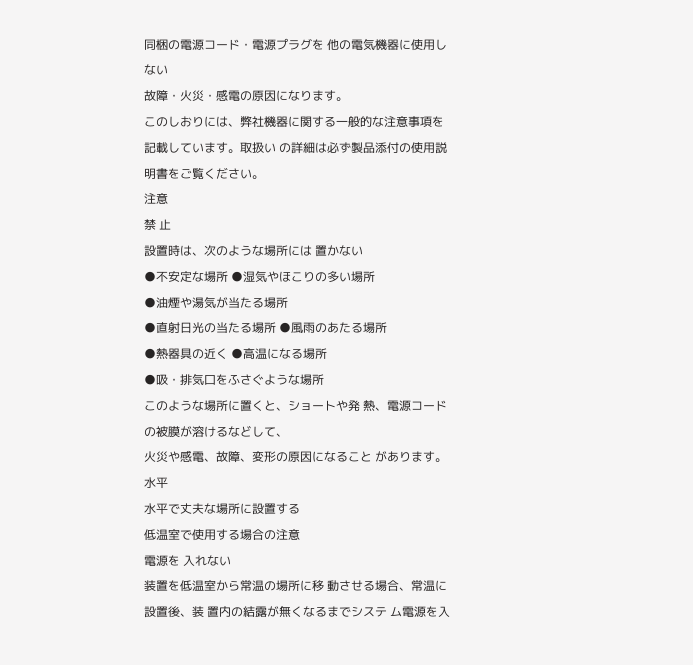同梱の電源コード・電源プラグを 他の電気機器に使用しない
故障・火災・感電の原因になります。
このしおりには、弊社機器に関する一般的な注意事項を記載しています。取扱い の詳細は必ず製品添付の使用説明書をご覧ください。
注意
禁 止
設置時は、次のような場所には 置かない
●不安定な場所 ●湿気やほこりの多い場所
●油煙や湯気が当たる場所
●直射日光の当たる場所 ●風雨のあたる場所
●熱器具の近く ●高温になる場所
●吸・排気口をふさぐような場所
このような場所に置くと、ショートや発 熱、電源コードの被膜が溶けるなどして、
火災や感電、故障、変形の原因になること があります。
水平
水平で丈夫な場所に設置する
低温室で使用する場合の注意
電源を 入れない
装置を低温室から常温の場所に移 動させる場合、常温に設置後、装 置内の結露が無くなるまでシステ ム電源を入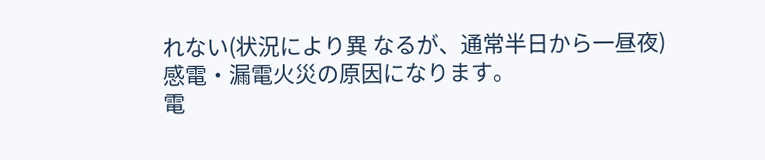れない(状況により異 なるが、通常半日から一昼夜)
感電・漏電火災の原因になります。
電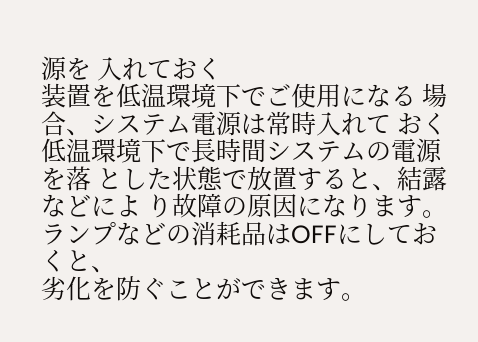源を 入れておく
装置を低温環境下でご使用になる 場合、システム電源は常時入れて おく
低温環境下で長時間システムの電源を落 とした状態で放置すると、結露などによ り故障の原因になります。
ランプなどの消耗品はOFFにしておくと、
劣化を防ぐことができます。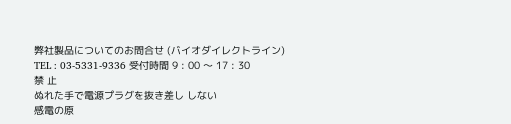弊社製品についてのお問合せ (バイオダイレクトライン)
TEL : 03-5331-9336 受付時間 9 : 00 〜 17 : 30
禁 止
ぬれた手で電源プラグを抜き差し しない
感電の原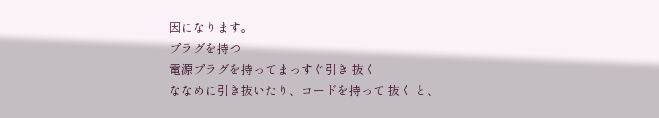因になります。
プラグを持つ
電源プラグを持ってまっすぐ引き 抜く
ななめに引き抜いたり、コードを持って 抜く と、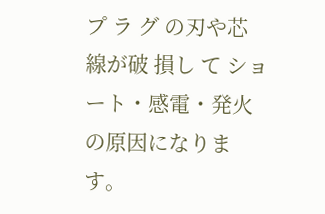プ ラ グ の刃や芯 線が破 損し て ショート・感電・発火の原因になります。